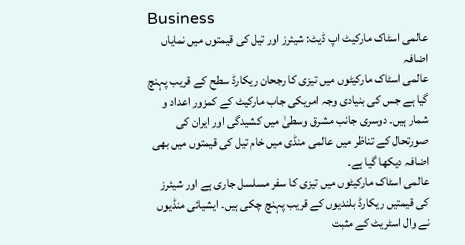Business
عالمی اسٹاک مارکیٹ اپ ڈیٹ: شیئرز اور تیل کی قیمتوں میں نمایاں اضافہ
عالمی اسٹاک مارکیٹوں میں تیزی کا رجحان ریکارڈ سطح کے قریب پہنچ گیا ہے جس کی بنیادی وجہ امریکی جاب مارکیٹ کے کمزور اعداد و شمار ہیں۔ دوسری جانب مشرق وسطیٰ میں کشیدگی اور ایران کی صورتحال کے تناظر میں عالمی منڈی میں خام تیل کی قیمتوں میں بھی اضافہ دیکھا گیا ہے۔
عالمی اسٹاک مارکیٹوں میں تیزی کا سفر مسلسل جاری ہے اور شیئرز کی قیمتیں ریکارڈ بلندیوں کے قریب پہنچ چکی ہیں۔ ایشیائی منڈیوں نے وال اسٹریٹ کے مثبت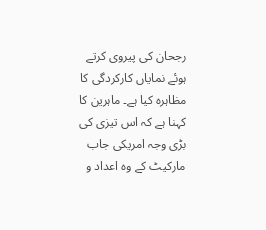رجحان کی پیروی کرتے ہوئے نمایاں کارکردگی کا مظاہرہ کیا ہے۔ ماہرین کا کہنا ہے کہ اس تیزی کی بڑی وجہ امریکی جاب مارکیٹ کے وہ اعداد و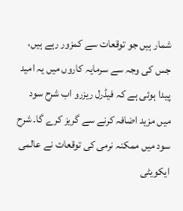شمار ہیں جو توقعات سے کمزور رہے ہیں، جس کی وجہ سے سرمایہ کاروں میں یہ امید پیدا ہوئی ہے کہ فیڈرل ریزرو اب شرح سود میں مزید اضافہ کرنے سے گریز کرے گا۔ شرح سود میں ممکنہ نرمی کی توقعات نے عالمی ایکویٹی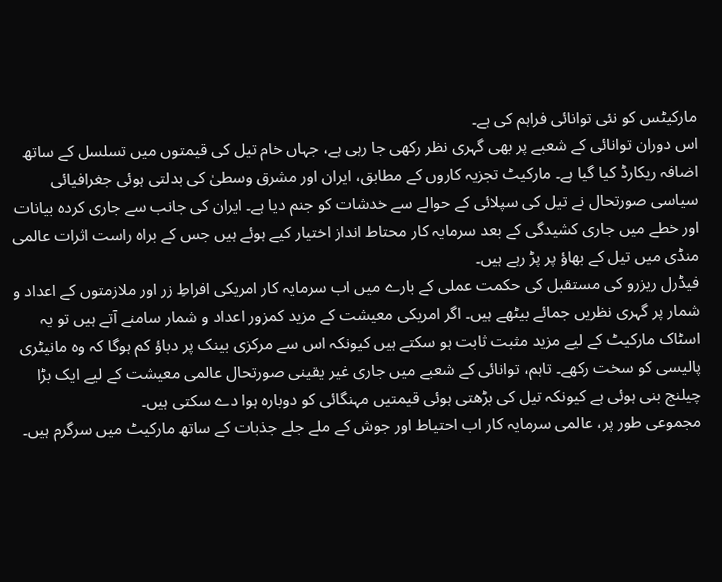مارکیٹس کو نئی توانائی فراہم کی ہے۔
اس دوران توانائی کے شعبے پر بھی گہری نظر رکھی جا رہی ہے، جہاں خام تیل کی قیمتوں میں تسلسل کے ساتھ اضافہ ریکارڈ کیا گیا ہے۔ مارکیٹ تجزیہ کاروں کے مطابق، ایران اور مشرق وسطیٰ کی بدلتی ہوئی جغرافیائی سیاسی صورتحال نے تیل کی سپلائی کے حوالے سے خدشات کو جنم دیا ہے۔ ایران کی جانب سے جاری کردہ بیانات اور خطے میں جاری کشیدگی کے بعد سرمایہ کار محتاط انداز اختیار کیے ہوئے ہیں جس کے براہ راست اثرات عالمی منڈی میں تیل کے بھاؤ پر پڑ رہے ہیں۔
فیڈرل ریزرو کی مستقبل کی حکمت عملی کے بارے میں اب سرمایہ کار امریکی افراطِ زر اور ملازمتوں کے اعداد و شمار پر گہری نظریں جمائے بیٹھے ہیں۔ اگر امریکی معیشت کے مزید کمزور اعداد و شمار سامنے آتے ہیں تو یہ اسٹاک مارکیٹ کے لیے مزید مثبت ثابت ہو سکتے ہیں کیونکہ اس سے مرکزی بینک پر دباؤ کم ہوگا کہ وہ مانیٹری پالیسی کو سخت رکھے۔ تاہم، توانائی کے شعبے میں جاری غیر یقینی صورتحال عالمی معیشت کے لیے ایک بڑا چیلنج بنی ہوئی ہے کیونکہ تیل کی بڑھتی ہوئی قیمتیں مہنگائی کو دوبارہ ہوا دے سکتی ہیں۔
مجموعی طور پر، عالمی سرمایہ کار اب احتیاط اور جوش کے ملے جلے جذبات کے ساتھ مارکیٹ میں سرگرم ہیں۔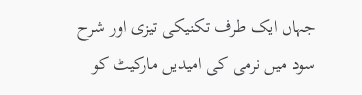جہاں ایک طرف تکنیکی تیزی اور شرح سود میں نرمی کی امیدیں مارکیٹ کو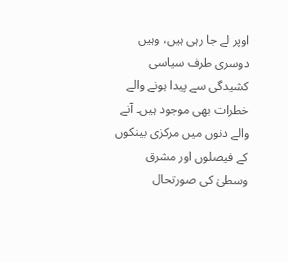اوپر لے جا رہی ہیں، وہیں دوسری طرف سیاسی کشیدگی سے پیدا ہونے والے خطرات بھی موجود ہیں۔ آنے والے دنوں میں مرکزی بینکوں کے فیصلوں اور مشرق وسطیٰ کی صورتحال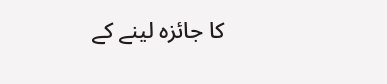کا جائزہ لینے کے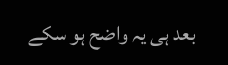بعد ہی یہ واضح ہو سکے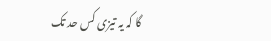گا کہ یہ تیزی کس حد تک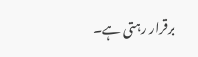برقرار رہتی ہے۔